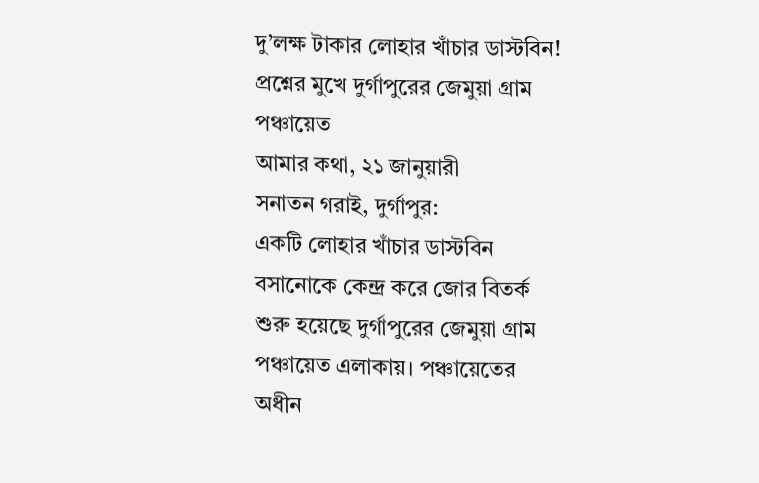দু’লক্ষ টাকার লোহার খাঁচার ডাস্টবিন! প্রশ্নের মুখে দুর্গাপুরের জেমুয়া গ্রাম পঞ্চায়েত
আমার কথা, ২১ জানুয়ারী
সনাতন গরাই, দুর্গাপুর:
একটি লোহার খাঁচার ডাস্টবিন বসানোকে কেন্দ্র করে জোর বিতর্ক শুরু হয়েছে দুর্গাপুরের জেমুয়া গ্রাম পঞ্চায়েত এলাকায়। পঞ্চায়েতের অধীন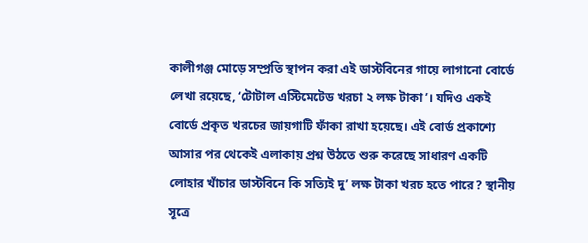কালীগঞ্জ মোড়ে সম্প্রতি স্থাপন করা এই ডাস্টবিনের গায়ে লাগানো বোর্ডে লেখা রয়েছে, ‘টোটাল এস্টিমেটেড খরচা ২ লক্ষ টাকা’। যদিও একই বোর্ডে প্রকৃত খরচের জায়গাটি ফাঁকা রাখা হয়েছে। এই বোর্ড প্রকাশ্যে আসার পর থেকেই এলাকায় প্রশ্ন উঠতে শুরু করেছে সাধারণ একটি লোহার খাঁচার ডাস্টবিনে কি সত্যিই দু’ লক্ষ টাকা খরচ হতে পারে? স্থানীয় সূত্রে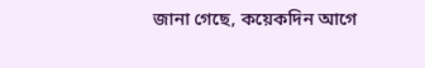জানা গেছে, কয়েকদিন আগে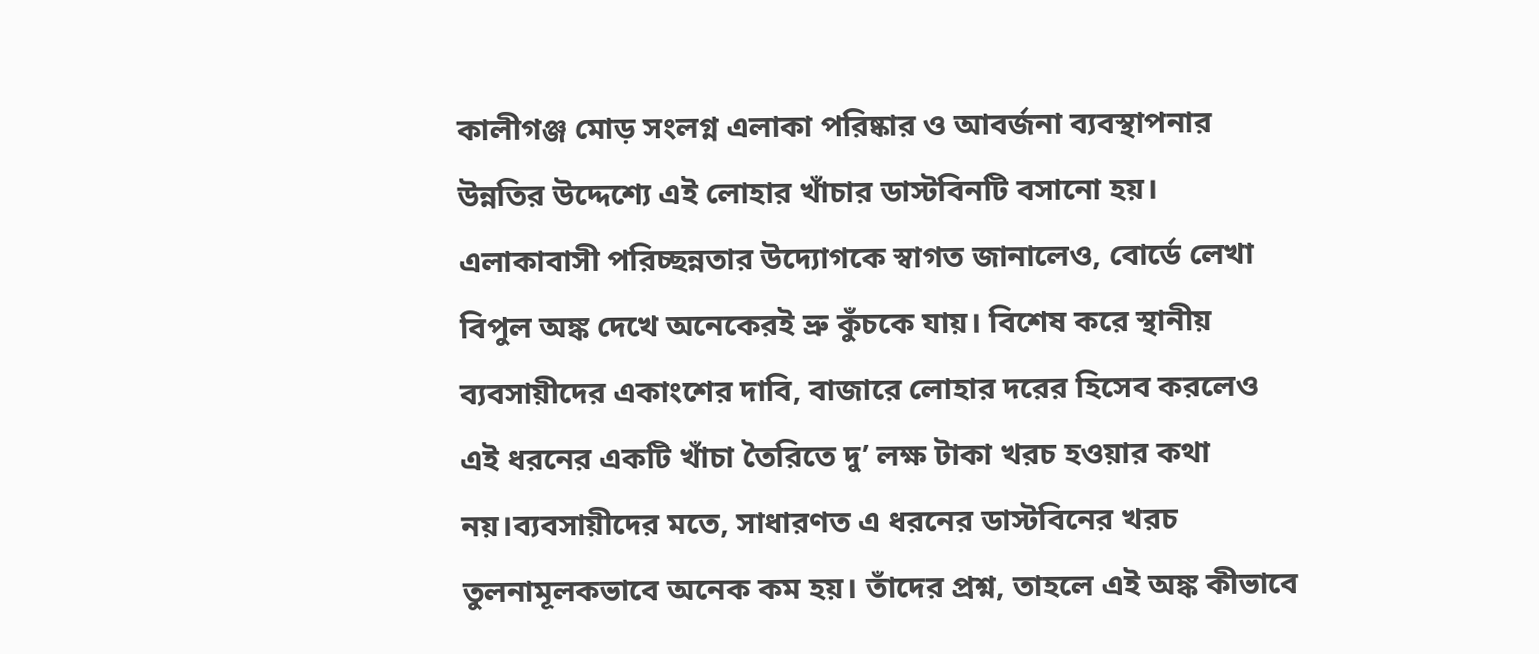কালীগঞ্জ মোড় সংলগ্ন এলাকা পরিষ্কার ও আবর্জনা ব্যবস্থাপনার উন্নতির উদ্দেশ্যে এই লোহার খাঁচার ডাস্টবিনটি বসানো হয়। এলাকাবাসী পরিচ্ছন্নতার উদ্যোগকে স্বাগত জানালেও, বোর্ডে লেখা বিপুল অঙ্ক দেখে অনেকেরই ভ্রু কুঁচকে যায়। বিশেষ করে স্থানীয় ব্যবসায়ীদের একাংশের দাবি, বাজারে লোহার দরের হিসেব করলেও এই ধরনের একটি খাঁচা তৈরিতে দু’ লক্ষ টাকা খরচ হওয়ার কথা নয়।ব্যবসায়ীদের মতে, সাধারণত এ ধরনের ডাস্টবিনের খরচ তুলনামূলকভাবে অনেক কম হয়। তাঁদের প্রশ্ন, তাহলে এই অঙ্ক কীভাবে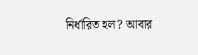নির্ধারিত হল? আবার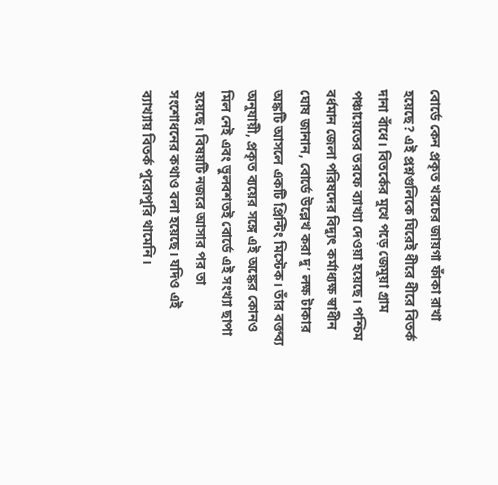বোর্ডে কেন প্রকৃত খরচের জায়গা ফাঁকা রাখা হয়েছে? এই প্রশ্নগুলিকে ঘিরেই ধীরে ধীরে বিতর্ক দানা বাঁধে। বিতর্কের মুখে পড়ে জেমুয়া গ্রাম পঞ্চায়েতের তরফে ব্যাখ্যা দেওয়া হয়েছে। পশ্চিম বর্ধমান জেলা পরিষদের বিদ্যুৎ কর্মাধ্যক্ষ স্বাধীন ঘোষ জানান, বোর্ডে উল্লেখ করা দু’ লক্ষ টাকার অঙ্কটি আসলে একটি প্রিন্টিং মিস্টেক। তাঁর বক্তব্য অনুযায়ী, প্রকৃত ব্যয়ের সঙ্গে এই অঙ্কের কোনও মিল নেই এবং ভুলবশতই বোর্ডে এই সংখ্যা ছাপা হয়েছে। বিষয়টি নজরে আসার পর তা সংশোধনের কথাও বলা হয়েছে। যদিও এই ব্যাখ্যায় বিতর্ক পুরোপুরি থামেনি।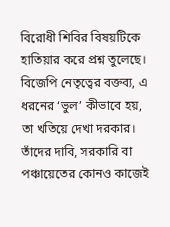বিরোধী শিবির বিষয়টিকে হাতিয়ার করে প্রশ্ন তুলেছে। বিজেপি নেতৃত্বের বক্তব্য, এ ধরনের ‘ভুল’ কীভাবে হয়, তা খতিয়ে দেখা দরকার। তাঁদের দাবি, সরকারি বা পঞ্চায়েতের কোনও কাজেই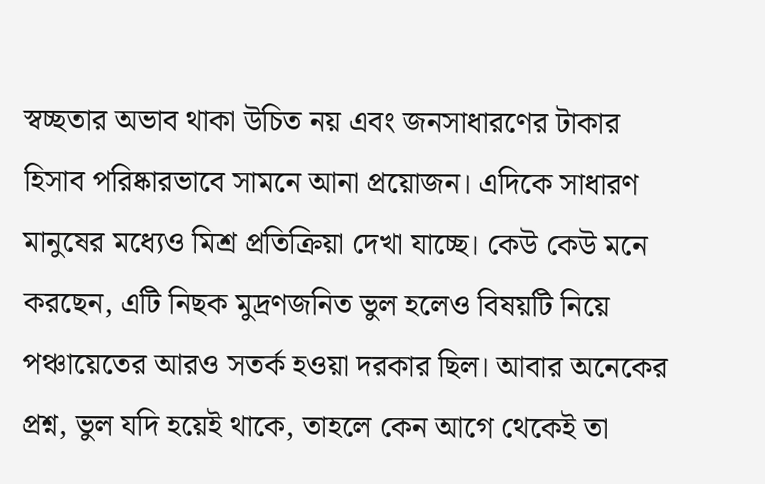স্বচ্ছতার অভাব থাকা উচিত নয় এবং জনসাধারণের টাকার হিসাব পরিষ্কারভাবে সামনে আনা প্রয়োজন। এদিকে সাধারণ মানুষের মধ্যেও মিশ্র প্রতিক্রিয়া দেখা যাচ্ছে। কেউ কেউ মনে করছেন, এটি নিছক মুদ্রণজনিত ভুল হলেও বিষয়টি নিয়ে পঞ্চায়েতের আরও সতর্ক হওয়া দরকার ছিল। আবার অনেকের প্রশ্ন, ভুল যদি হয়েই থাকে, তাহলে কেন আগে থেকেই তা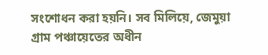সংশোধন করা হয়নি। সব মিলিয়ে, জেমুয়া গ্রাম পঞ্চায়েতের অধীন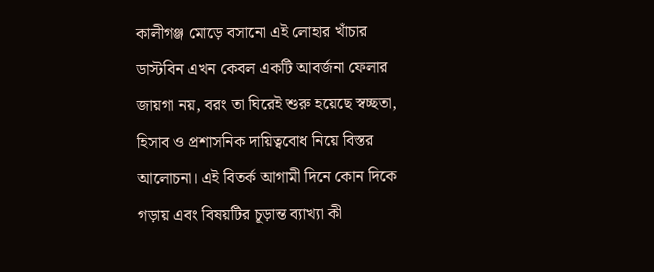কালীগঞ্জ মোড়ে বসানো এই লোহার খাঁচার ডাস্টবিন এখন কেবল একটি আবর্জনা ফেলার জায়গা নয়, বরং তা ঘিরেই শুরু হয়েছে স্বচ্ছতা, হিসাব ও প্রশাসনিক দায়িত্ববোধ নিয়ে বিস্তর আলোচনা। এই বিতর্ক আগামী দিনে কোন দিকে গড়ায় এবং বিষয়টির চূড়ান্ত ব্যাখ্যা কী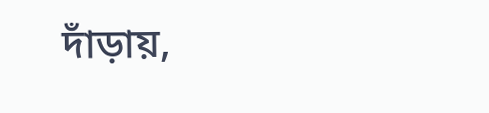দাঁড়ায়,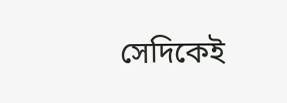সেদিকেই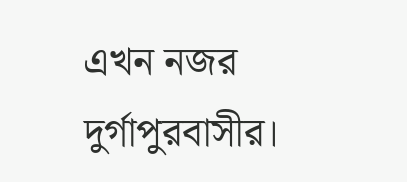এখন নজর দুর্গাপুরবাসীর।